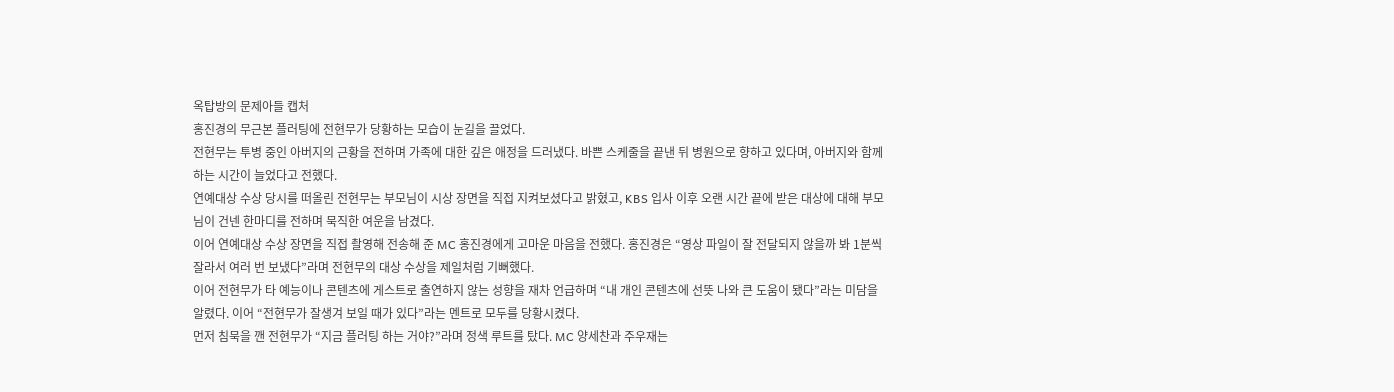옥탑방의 문제아들 캡처
홍진경의 무근본 플러팅에 전현무가 당황하는 모습이 눈길을 끌었다.
전현무는 투병 중인 아버지의 근황을 전하며 가족에 대한 깊은 애정을 드러냈다. 바쁜 스케줄을 끝낸 뒤 병원으로 향하고 있다며, 아버지와 함께하는 시간이 늘었다고 전했다.
연예대상 수상 당시를 떠올린 전현무는 부모님이 시상 장면을 직접 지켜보셨다고 밝혔고, KBS 입사 이후 오랜 시간 끝에 받은 대상에 대해 부모님이 건넨 한마디를 전하며 묵직한 여운을 남겼다.
이어 연예대상 수상 장면을 직접 촬영해 전송해 준 MC 홍진경에게 고마운 마음을 전했다. 홍진경은 “영상 파일이 잘 전달되지 않을까 봐 1분씩 잘라서 여러 번 보냈다”라며 전현무의 대상 수상을 제일처럼 기뻐했다.
이어 전현무가 타 예능이나 콘텐츠에 게스트로 출연하지 않는 성향을 재차 언급하며 “내 개인 콘텐츠에 선뜻 나와 큰 도움이 됐다”라는 미담을 알렸다. 이어 “전현무가 잘생겨 보일 때가 있다”라는 멘트로 모두를 당황시켰다.
먼저 침묵을 깬 전현무가 “지금 플러팅 하는 거야?”라며 정색 루트를 탔다. MC 양세찬과 주우재는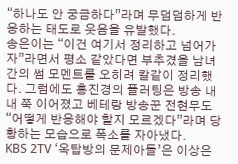“하나도 안 궁금하다”라며 무덤덤하게 반응하는 태도로 웃음을 유발했다.
송은이는 “이건 여기서 정리하고 넘어가자”라면서 평소 같았다면 부추겼을 남녀 간의 썸 모멘트를 오히려 칼같이 정리했다. 그럼에도 홍진경의 플러팅은 방송 내내 쭉 이어졌고 베테랑 방송꾼 전현무도 “어떻게 반응해야 할지 모르겠다”라며 당황하는 모습으로 폭소를 자아냈다.
KBS 2TV ‘옥탑방의 문제아들’은 이상은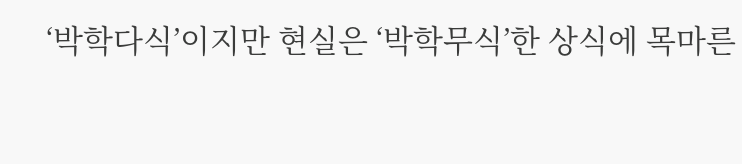‘박학다식’이지만 현실은 ‘박학무식’한 상식에 목마른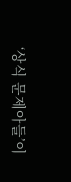‘상식 문제아들’이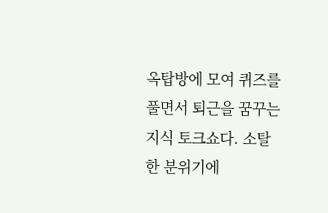옥탑방에 모여 퀴즈를 풀면서 퇴근을 꿈꾸는 지식 토크쇼다. 소탈한 분위기에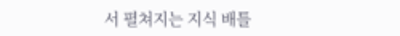서 펼쳐지는 지식 배틀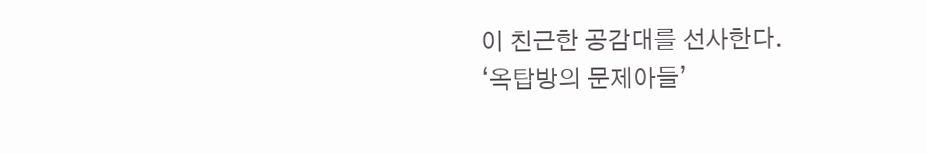이 친근한 공감대를 선사한다.
‘옥탑방의 문제아들’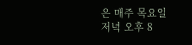은 매주 목요일 저녁 오후 8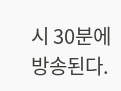시 30분에 방송된다.